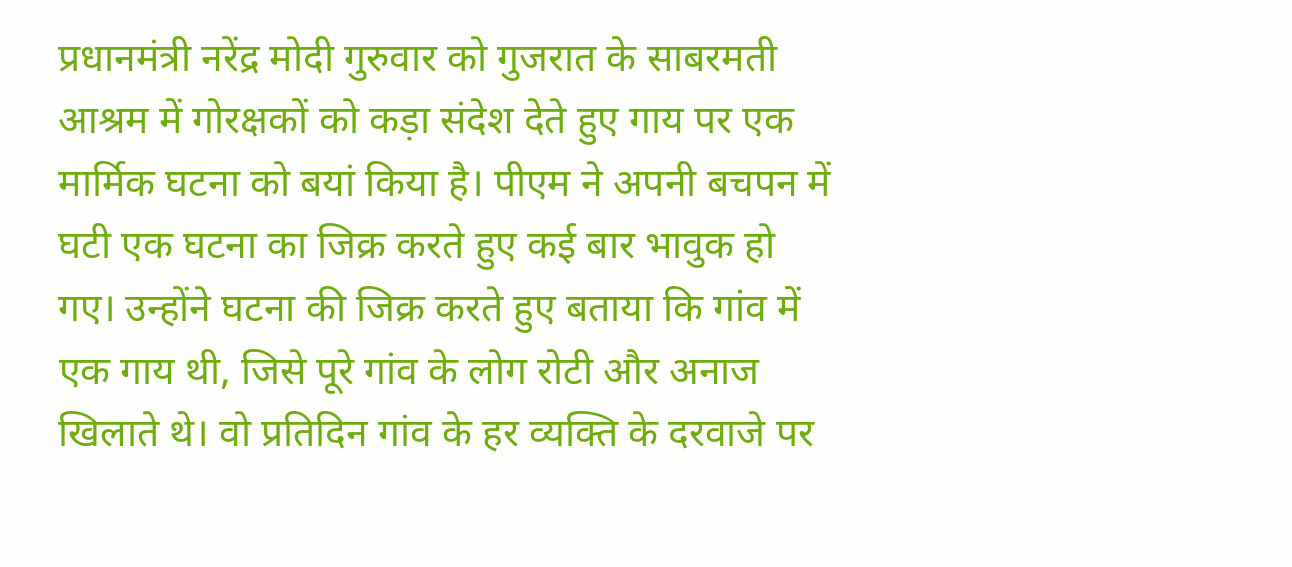प्रधानमंत्री नरेंद्र मोदी गुरुवार को गुजरात के साबरमती आश्रम में गोरक्षकों को कड़ा संदेश देते हुए गाय पर एक मार्मिक घटना को बयां किया है। पीएम ने अपनी बचपन में घटी एक घटना का जिक्र करते हुए कई बार भावुक हो गए। उन्होंने घटना की जिक्र करते हुए बताया कि गांव में एक गाय थी, जिसे पूरे गांव के लोग रोटी और अनाज खिलाते थे। वो प्रतिदिन गांव के हर व्यक्ति के दरवाजे पर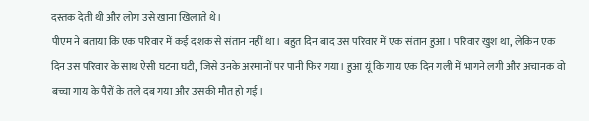दस्तक देती थी और लोग उसे खाना खिलाते थे।
पीएम ने बताया कि एक परिवार में कई दशक से संतान नहीं था। बहुत दिन बाद उस परिवार में एक संतान हुआ। परिवार खुश था, लेकिन एक दिन उस परिवार के साथ ऐसी घटना घटी, जिसे उनके अरमानों पर पानी फिर गया। हुआ यूं कि गाय एक दिन गली में भागने लगी और अचानक वो बच्चा गाय के पैरों के तले दब गया और उसकी मौत हो गई।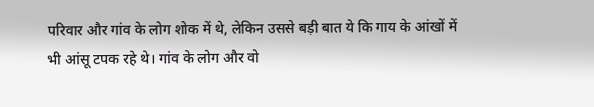परिवार और गांव के लोग शोक में थे, लेकिन उससे बड़ी बात ये कि गाय के आंखों में भी आंसू टपक रहे थे। गांव के लोग और वो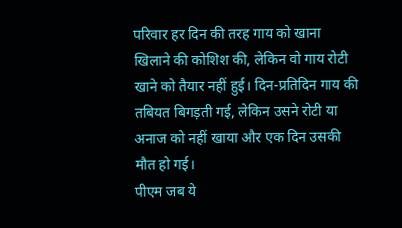परिवार हर दिन की तरह गाय को खाना खिलाने की कोशिश की, लेकिन वो गाय रोटी खाने को तैयार नहीं हुई। दिन-प्रतिदिन गाय की तबियत बिगड़ती गई, लेकिन उसने रोटी या अनाज को नहीं खाया और एक दिन उसकी मौत हो गई।
पीएम जब ये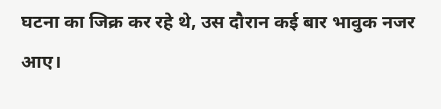घटना का जिक्र कर रहे थे, उस दौरान कई बार भावुक नजर आए।